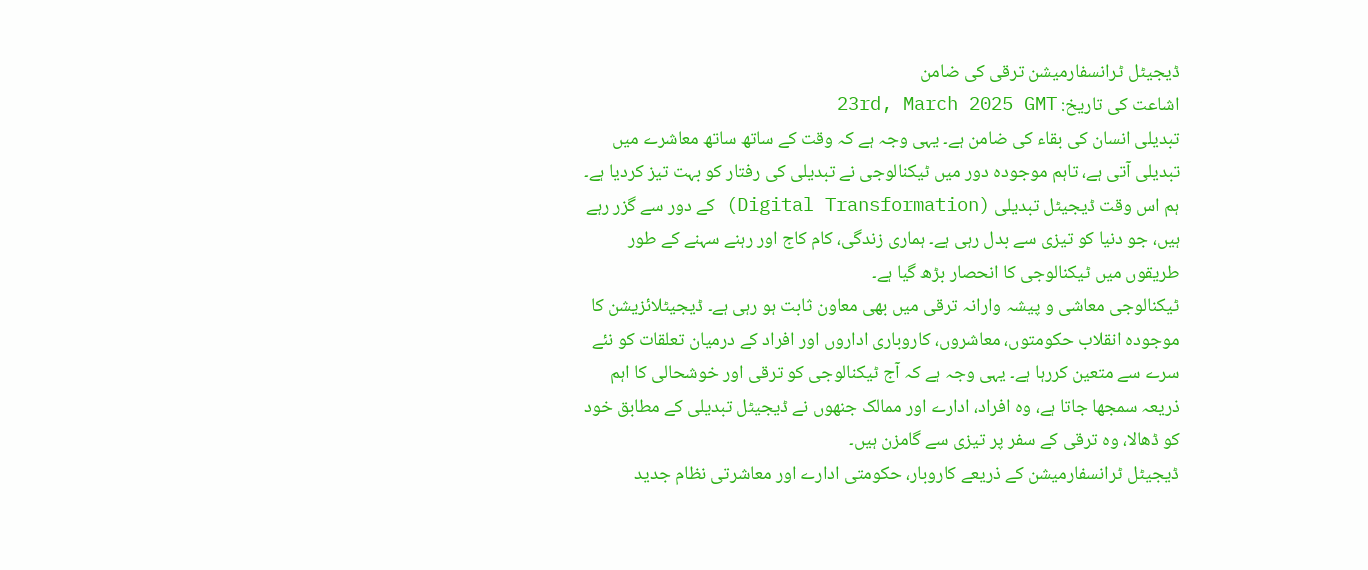ڈیجیٹل ٹرانسفارمیشن ترقی کی ضامن
اشاعت کی تاریخ: 23rd, March 2025 GMT
تبدیلی انسان کی بقاء کی ضامن ہے۔ یہی وجہ ہے کہ وقت کے ساتھ ساتھ معاشرے میں تبدیلی آتی ہے، تاہم موجودہ دور میں ٹیکنالوجی نے تبدیلی کی رفتار کو بہت تیز کردیا ہے۔ ہم اس وقت ڈیجیٹل تبدیلی (Digital Transformation) کے دور سے گزر رہے ہیں، جو دنیا کو تیزی سے بدل رہی ہے۔ ہماری زندگی، کام کاج اور رہنے سہنے کے طور طریقوں میں ٹیکنالوجی کا انحصار بڑھ گیا ہے۔
ٹیکنالوجی معاشی و پیشہ وارانہ ترقی میں بھی معاون ثابت ہو رہی ہے۔ ڈیجیٹلائزیشن کا موجودہ انقلاب حکومتوں، معاشروں، کاروباری اداروں اور افراد کے درمیان تعلقات کو نئے سرے سے متعین کررہا ہے۔ یہی وجہ ہے کہ آج ٹیکنالوجی کو ترقی اور خوشحالی کا اہم ذریعہ سمجھا جاتا ہے، وہ افراد، ادارے اور ممالک جنھوں نے ڈیجیٹل تبدیلی کے مطابق خود کو ڈھالا، وہ ترقی کے سفر پر تیزی سے گامزن ہیں۔
ڈیجیٹل ٹرانسفارمیشن کے ذریعے کاروبار، حکومتی ادارے اور معاشرتی نظام جدید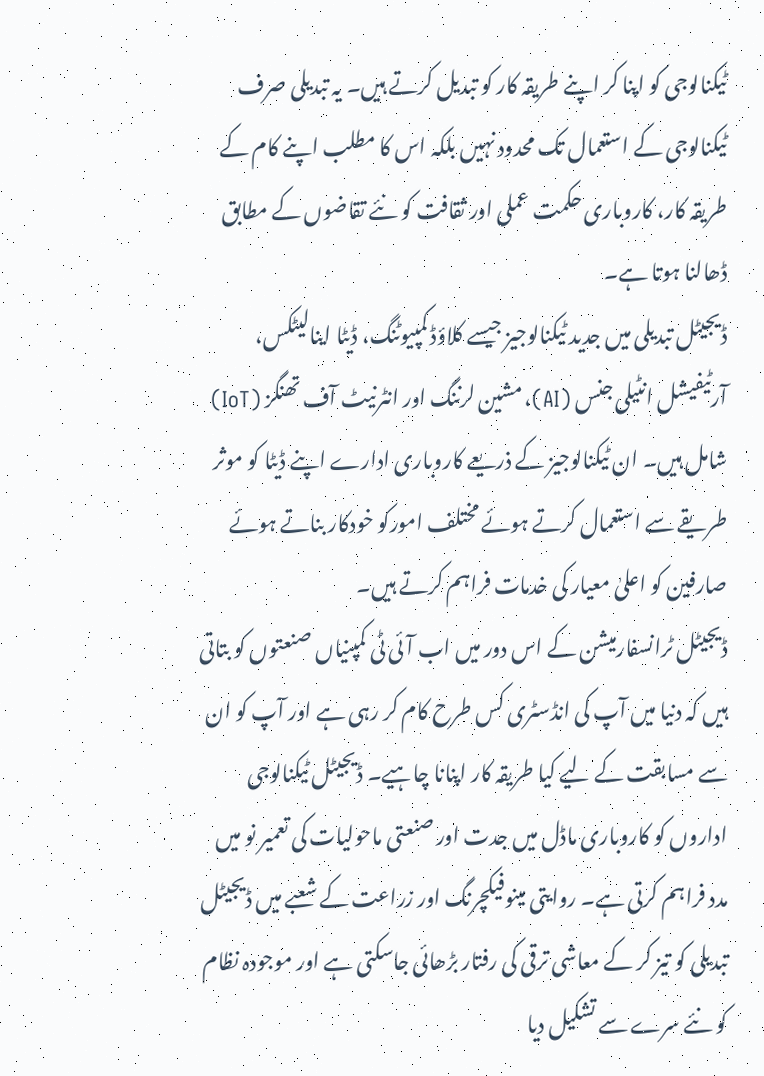ٹیکنالوجی کو اپنا کر اپنے طریقہ کار کو تبدیل کرتے ہیں۔ یہ تبدیلی صرف ٹیکنالوجی کے استعمال تک محدود نہیں بلکہ اس کا مطلب اپنے کام کے طریقہ کار، کاروباری حکمت عملی اور ثقافت کو نئے تقاضوں کے مطابق ڈھالنا ہوتا ہے۔
ڈیجیٹل تبدیلی میں جدید ٹیکنالوجیز جیسے کلاؤڈ کمپیوٹنگ، ڈیٹا اینالیٹکس، آرٹیفیشل انٹیلی جنس (AI)، مشین لرننگ اور انٹرنیٹ آف تھنگز (IoT) شامل ہیں۔ ان ٹیکنالوجیز کے ذریعے کاروباری ادارے اپنے ڈیٹا کو موثر طریقے سے استعمال کرتے ہوئے مختلف امورکو خودکار بناتے ہوئے صارفین کو اعلیٰ معیار کی خدمات فراہم کرتے ہیں۔
ڈیجیٹل ٹرانسفارمیشن کے اس دور میں اب آئی ٹی کمپنیاں صنعتوں کو بتاتی ہیں کہ دنیا میں آپ کی انڈسٹری کس طرح کام کر رہی ہے اور آپ کو ان سے مسابقت کے لیے کیا طریقہ کار اپنانا چاہیے۔ ڈیجیٹل ٹیکنالوجی اداروں کو کاروباری ماڈل میں جدت اور صنعتی ماحولیات کی تعمیر نو میں مدد فراہم کرتی ہے۔ روایتی مینوفیکچرنگ اور زراعت کے شعبے میں ڈیجیٹل تبدیلی کو تیز کر کے معاشی ترقی کی رفتار بڑھائی جاسکتی ہے اور موجودہ نظام کو نئے سرے سے تشکیل دیا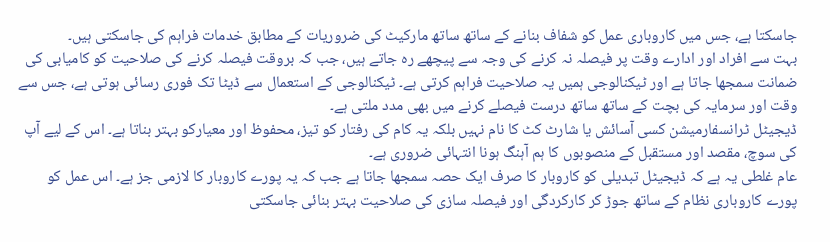جاسکتا ہے، جس میں کاروباری عمل کو شفاف بنانے کے ساتھ ساتھ مارکیٹ کی ضروریات کے مطابق خدمات فراہم کی جاسکتی ہیں۔
بہت سے افراد اور ادارے وقت پر فیصلہ نہ کرنے کی وجہ سے پیچھے رہ جاتے ہیں، جب کہ بروقت فیصلہ کرنے کی صلاحیت کو کامیابی کی ضمانت سمجھا جاتا ہے اور ٹیکنالوجی ہمیں یہ صلاحیت فراہم کرتی ہے۔ ٹیکنالوجی کے استعمال سے ڈیٹا تک فوری رسائی ہوتی ہے، جس سے وقت اور سرمایہ کی بچت کے ساتھ ساتھ درست فیصلے کرنے میں بھی مدد ملتی ہے۔
ڈیجیٹل ٹرانسفارمیشن کسی آسائش یا شارٹ کٹ کا نام نہیں بلکہ یہ کام کی رفتار کو تیز، محفوظ اور معیارکو بہتر بناتا ہے۔ اس کے لیے آپ کی سوچ، مقصد اور مستقبل کے منصوبوں کا ہم آہنگ ہونا انتہائی ضروری ہے۔
عام غلطی یہ ہے کہ ڈیجیٹل تبدیلی کو کاروبار کا صرف ایک حصہ سمجھا جاتا ہے جب کہ یہ پورے کاروبار کا لازمی جز ہے۔ اس عمل کو پورے کاروباری نظام کے ساتھ جوڑ کر کارکردگی اور فیصلہ سازی کی صلاحیت بہتر بنائی جاسکتی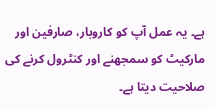ہے۔ یہ عمل آپ کو کاروبار، صارفین اور مارکیٹ کو سمجھنے اور کنٹرول کرنے کی صلاحیت دیتا ہے۔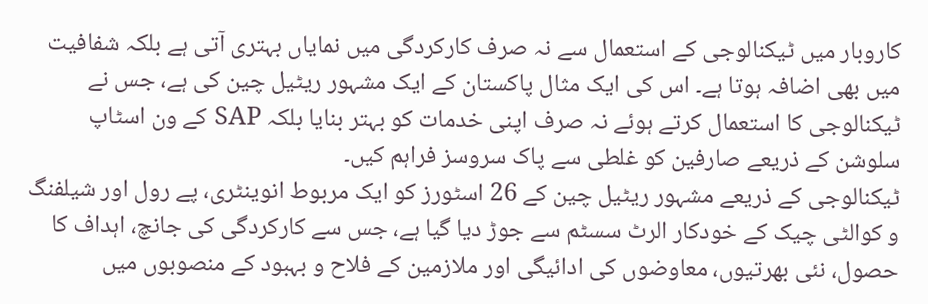کاروبار میں ٹیکنالوجی کے استعمال سے نہ صرف کارکردگی میں نمایاں بہتری آتی ہے بلکہ شفافیت میں بھی اضافہ ہوتا ہے۔ اس کی ایک مثال پاکستان کے ایک مشہور ریٹیل چین کی ہے، جس نے ٹیکنالوجی کا استعمال کرتے ہوئے نہ صرف اپنی خدمات کو بہتر بنایا بلکہ SAP کے ون اسٹاپ سلوشن کے ذریعے صارفین کو غلطی سے پاک سروسز فراہم کیں۔
ٹیکنالوجی کے ذریعے مشہور ریٹیل چین کے 26 اسٹورز کو ایک مربوط انوینٹری، پے رول اور شیلفنگ و کوالٹی چیک کے خودکار الرٹ سسٹم سے جوڑ دیا گیا ہے، جس سے کارکردگی کی جانچ، اہداف کا حصول، نئی بھرتیوں، معاوضوں کی ادائیگی اور ملازمین کے فلاح و بہبود کے منصوبوں میں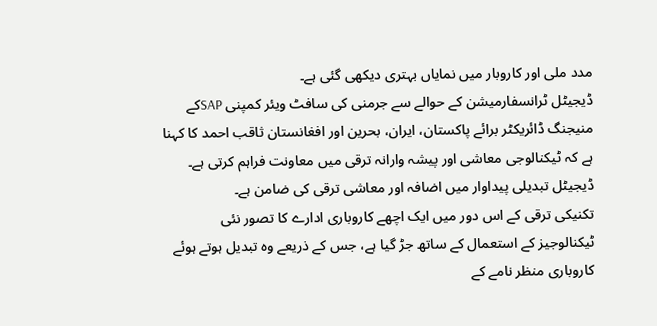مدد ملی اور کاروبار میں نمایاں بہتری دیکھی گئی ہے۔
ڈیجیٹل ٹرانسفارمیشن کے حوالے سے جرمنی کی سافٹ ویئر کمپنی SAPکے منیجنگ ڈائریکٹر برائے پاکستان، ایران، بحرین اور افغانستان ثاقب احمد کا کہنا ہے کہ ٹیکنالوجی معاشی اور پیشہ وارانہ ترقی میں معاونت فراہم کرتی ہے۔ ڈیجیٹل تبدیلی پیداوار میں اضافہ اور معاشی ترقی کی ضامن ہے۔
تکنیکی ترقی کے اس دور میں ایک اچھے کاروباری ادارے کا تصور نئی ٹیکنالوجیز کے استعمال کے ساتھ جڑ گیا ہے، جس کے ذریعے وہ تبدیل ہوتے ہوئے کاروباری منظر نامے کے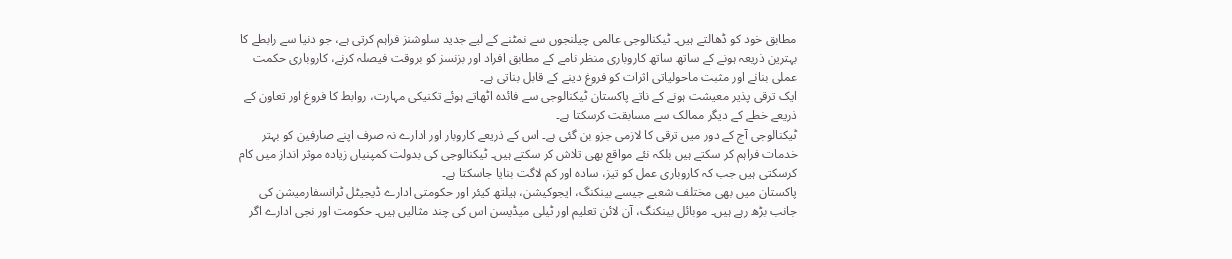مطابق خود کو ڈھالتے ہیں۔ ٹیکنالوجی عالمی چیلنجوں سے نمٹنے کے لیے جدید سلوشنز فراہم کرتی ہے، جو دنیا سے رابطے کا بہترین ذریعہ ہونے کے ساتھ ساتھ کاروباری منظر نامے کے مطابق افراد اور بزنسز کو بروقت فیصلہ کرنے، کاروباری حکمت عملی بنانے اور مثبت ماحولیاتی اثرات کو فروغ دینے کے قابل بناتی ہے۔
ایک ترقی پذیر معیشت ہونے کے ناتے پاکستان ٹیکنالوجی سے فائدہ اٹھاتے ہوئے تکنیکی مہارت، روابط کا فروغ اور تعاون کے ذریعے خطے کے دیگر ممالک سے مسابقت کرسکتا ہے۔
ٹیکنالوجی آج کے دور میں ترقی کا لازمی جزو بن گئی ہے۔ اس کے ذریعے کاروبار اور ادارے نہ صرف اپنے صارفین کو بہتر خدمات فراہم کر سکتے ہیں بلکہ نئے مواقع بھی تلاش کر سکتے ہیں۔ ٹیکنالوجی کی بدولت کمپنیاں زیادہ موثر انداز میں کام کرسکتی ہیں جب کہ کاروباری عمل کو تیز، سادہ اور کم لاگت بنایا جاسکتا ہے۔
پاکستان میں بھی مختلف شعبے جیسے بینکنگ، ایجوکیشن، ہیلتھ کیئر اور حکومتی ادارے ڈیجیٹل ٹرانسفارمیشن کی جانب بڑھ رہے ہیں۔ موبائل بینکنگ، آن لائن تعلیم اور ٹیلی میڈیسن اس کی چند مثالیں ہیں۔ حکومت اور نجی ادارے اگر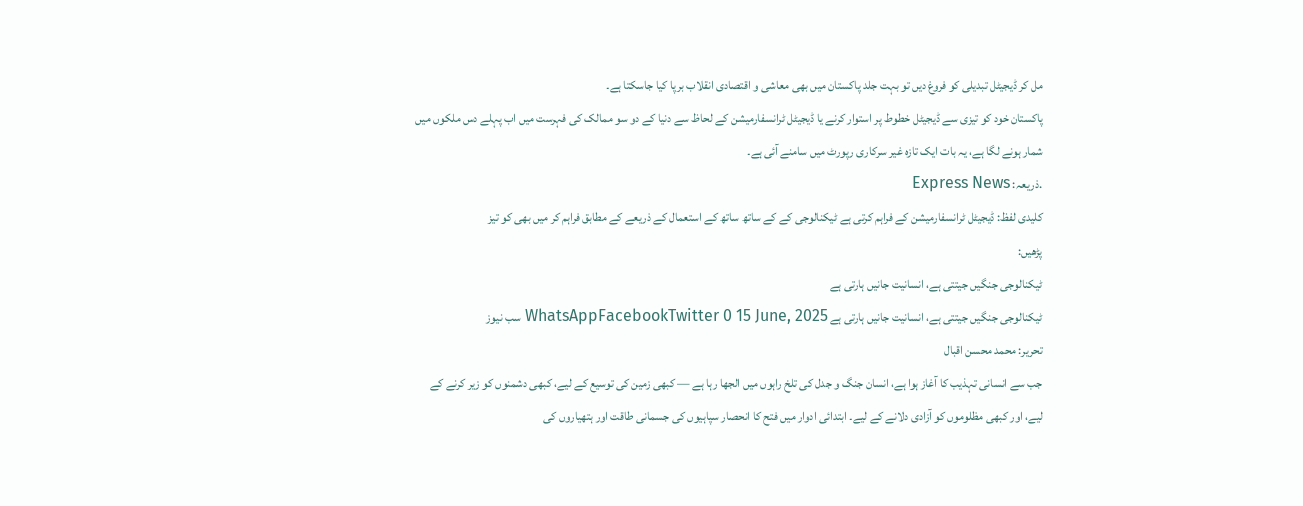مل کر ڈیجیٹل تبدیلی کو فروغ دیں تو بہت جلد پاکستان میں بھی معاشی و اقتصادی انقلاب برپا کیا جاسکتا ہے۔
پاکستان خود کو تیزی سے ڈیجیٹل خطوط پر استوار کرنے یا ڈیجیٹل ٹرانسفارمیشن کے لحاظ سے دنیا کے دو سو ممالک کی فہرست میں اب پہلے دس ملکوں میں شمار ہونے لگا ہے، یہ بات ایک تازہ غیر سرکاری رپورٹ میں سامنے آئی ہے۔
.ذریعہ: Express News
کلیدی لفظ: ڈیجیٹل ٹرانسفارمیشن کے فراہم کرتی ہے ٹیکنالوجی کے کے ساتھ ساتھ کے استعمال کے ذریعے کے مطابق فراہم کر میں بھی کو تیز
پڑھیں:
ٹیکنالوجی جنگیں جیتتی ہے، انسانیت جانیں ہارتی ہے
ٹیکنالوجی جنگیں جیتتی ہے، انسانیت جانیں ہارتی ہے WhatsAppFacebookTwitter 0 15 June, 2025 سب نیوز
تحریر: محمد محسن اقبال
جب سے انسانی تہذیب کا آغاز ہوا ہے، انسان جنگ و جدل کی تلخ راہوں میں الجھا رہا ہے — کبھی زمین کی توسیع کے لیے، کبھی دشمنوں کو زیر کرنے کے لیے، اور کبھی مظلوموں کو آزادی دلانے کے لیے۔ ابتدائی ادوار میں فتح کا انحصار سپاہیوں کی جسمانی طاقت اور ہتھیاروں کی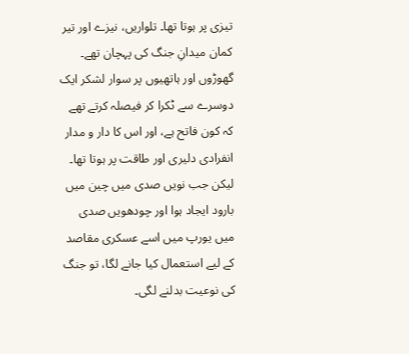تیزی پر ہوتا تھا۔ تلواریں، نیزے اور تیر کمان میدانِ جنگ کی پہچان تھے۔ گھوڑوں اور ہاتھیوں پر سوار لشکر ایک دوسرے سے ٹکرا کر فیصلہ کرتے تھے کہ کون فاتح ہے، اور اس کا دار و مدار انفرادی دلیری اور طاقت پر ہوتا تھا۔
لیکن جب نویں صدی میں چین میں بارود ایجاد ہوا اور چودھویں صدی میں یورپ میں اسے عسکری مقاصد کے لیے استعمال کیا جانے لگا، تو جنگ کی نوعیت بدلنے لگی۔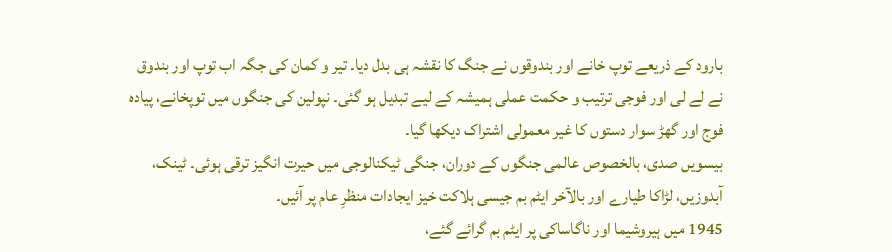بارود کے ذریعے توپ خانے اور بندوقوں نے جنگ کا نقشہ ہی بدل دیا۔ تیر و کمان کی جگہ اب توپ اور بندوق نے لے لی اور فوجی ترتیب و حکمت عملی ہمیشہ کے لیے تبدیل ہو گئی۔ نپولین کی جنگوں میں توپخانے، پیادہ فوج اور گھڑ سوار دستوں کا غیر معمولی اشتراک دیکھا گیا۔
بیسویں صدی، بالخصوص عالمی جنگوں کے دوران، جنگی ٹیکنالوجی میں حیرت انگیز ترقی ہوئی۔ ٹینک، آبدوزیں، لڑاکا طیارے اور بالآخر ایٹم بم جیسی ہلاکت خیز ایجادات منظرِ عام پر آئیں۔
1945 میں ہیروشیما اور ناگاساکی پر ایٹم بم گرائے گئے،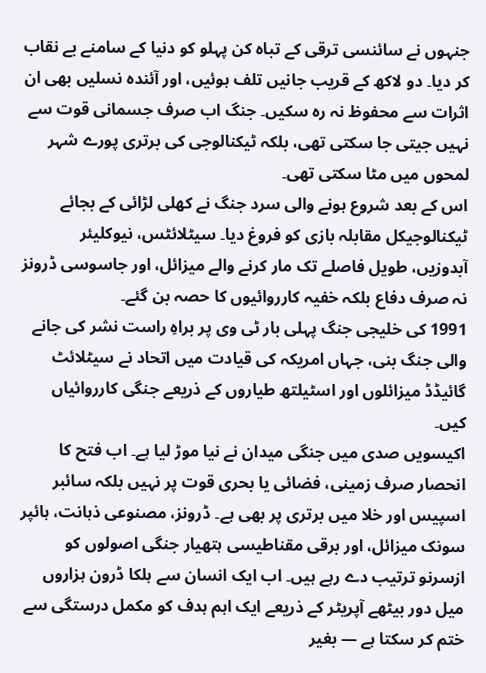جنہوں نے سائنسی ترقی کے تباہ کن پہلو کو دنیا کے سامنے بے نقاب کر دیا۔ دو لاکھ کے قریب جانیں تلف ہوئیں، اور آئندہ نسلیں بھی ان اثرات سے محفوظ نہ رہ سکیں۔ جنگ اب صرف جسمانی قوت سے نہیں جیتی جا سکتی تھی، بلکہ ٹیکنالوجی کی برتری پورے شہر لمحوں میں مٹا سکتی تھی۔
اس کے بعد شروع ہونے والی سرد جنگ نے کھلی لڑائی کے بجائے ٹیکنالوجیکل مقابلہ بازی کو فروغ دیا۔ سیٹلائٹس، نیوکلیئر آبدوزیں، طویل فاصلے تک مار کرنے والے میزائل، اور جاسوسی ڈرونز نہ صرف دفاع بلکہ خفیہ کارروائیوں کا حصہ بن گئے۔
1991 کی خلیجی جنگ پہلی بار ٹی وی پر براہِ راست نشر کی جانے والی جنگ بنی، جہاں امریکہ کی قیادت میں اتحاد نے سیٹلائٹ گائیڈڈ میزائلوں اور اسٹیلتھ طیاروں کے ذریعے جنگی کارروائیاں کیں۔
اکیسویں صدی میں جنگی میدان نے نیا موڑ لیا ہے۔ اب فتح کا انحصار صرف زمینی، فضائی یا بحری قوت پر نہیں بلکہ سائبر اسپیس اور خلا میں برتری پر بھی ہے۔ ڈرونز، مصنوعی ذہانت، ہائپر سونک میزائل، اور برقی مقناطیسی ہتھیار جنگی اصولوں کو ازسرنو ترتیب دے رہے ہیں۔ اب ایک انسان سے ہلکا ڈرون ہزاروں میل دور بیٹھے آپریٹر کے ذریعے ایک اہم ہدف کو مکمل درستگی سے ختم کر سکتا ہے — بغیر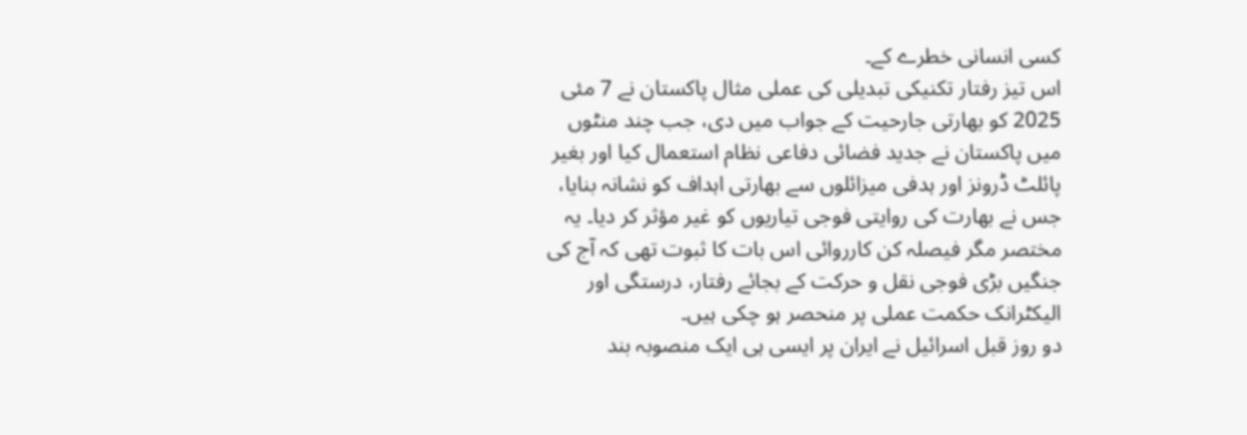کسی انسانی خطرے کے۔
اس تیز رفتار تکنیکی تبدیلی کی عملی مثال پاکستان نے 7 مئی 2025 کو بھارتی جارحیت کے جواب میں دی، جب چند منٹوں میں پاکستان نے جدید فضائی دفاعی نظام استعمال کیا اور بغیر پائلٹ ڈرونز اور ہدفی میزائلوں سے بھارتی اہداف کو نشانہ بنایا، جس نے بھارت کی روایتی فوجی تیاریوں کو غیر مؤثر کر دیا۔ یہ مختصر مگر فیصلہ کن کارروائی اس بات کا ثبوت تھی کہ آج کی جنگیں بڑی فوجی نقل و حرکت کے بجائے رفتار، درستگی اور الیکٹرانک حکمت عملی پر منحصر ہو چکی ہیں۔
دو روز قبل اسرائیل نے ایران پر ایسی ہی ایک منصوبہ بند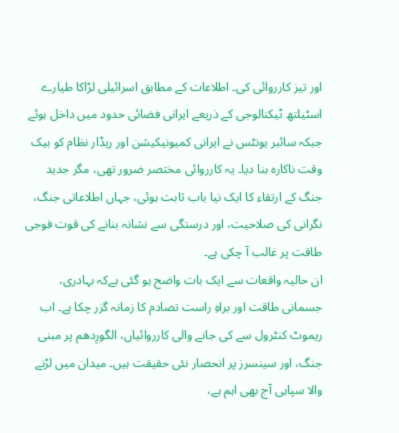اور تیز کارروائی کی۔ اطلاعات کے مطابق اسرائیلی لڑاکا طیارے اسٹیلتھ ٹیکنالوجی کے ذریعے ایرانی فضائی حدود میں داخل ہوئے جبکہ سائبر یونٹس نے ایرانی کمیونیکیشن اور ریڈار نظام کو بیک وقت ناکارہ بنا دیا۔ یہ کارروائی مختصر ضرور تھی، مگر جدید جنگ کے ارتقاء کا ایک نیا باب ثابت ہوئی، جہاں اطلاعاتی جنگ، نگرانی کی صلاحیت، اور درستگی سے نشانہ بنانے کی قوت فوجی طاقت پر غالب آ چکی ہے۔
ان حالیہ واقعات سے ایک بات واضح ہو گئی ہےکہ بہادری، جسمانی طاقت اور براہِ راست تصادم کا زمانہ گزر چکا ہے۔ اب ریموٹ کنٹرول سے کی جانے والی کارروائیاں، الگورِدھم پر مبنی جنگ، اور سینسرز پر انحصار نئی حقیقت ہیں۔ میدان میں لڑنے والا سپاہی آج بھی اہم ہے،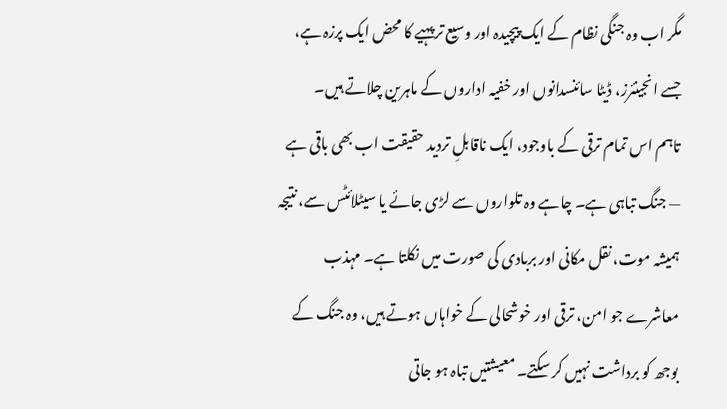مگر اب وہ جنگی نظام کے ایک پیچیدہ اور وسیع تر پہیے کا محض ایک پرزہ ہے، جسے انجینئرز، ڈیٹا سائنسدانوں اور خفیہ اداروں کے ماہرین چلاتے ہیں۔
تاہم اس تمام ترقی کے باوجود، ایک ناقابلِ تردید حقیقت اب بھی باقی ہے — جنگ تباہی ہے۔ چاہے وہ تلواروں سے لڑی جائے یا سیٹلائٹس سے، نتیجہ ہمیشہ موت، نقل مکانی اور بربادی کی صورت میں نکلتا ہے۔ مہذب معاشرے جو امن، ترقی اور خوشحالی کے خواہاں ہوتے ہیں، وہ جنگ کے بوجھ کو برداشت نہیں کر سکتے۔ معیشتیں تباہ ہو جاتی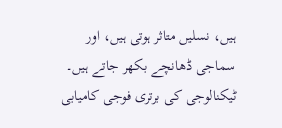ہیں، نسلیں متاثر ہوتی ہیں، اور سماجی ڈھانچے بکھر جاتے ہیں۔ ٹیکنالوجی کی برتری فوجی کامیابی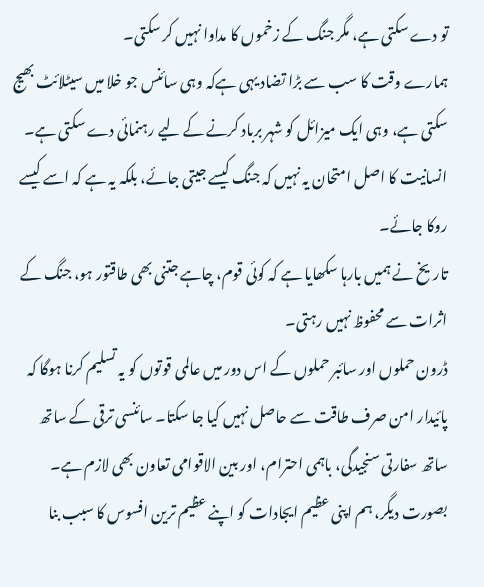تو دے سکتی ہے، مگر جنگ کے زخموں کا مداوا نہیں کر سکتی۔
ہمارے وقت کا سب سے بڑا تضاد یہی ہےکہ وہی سائنس جو خلا میں سیٹلائٹ بھیج سکتی ہے، وہی ایک میزائل کو شہر برباد کرنے کے لیے رہنمائی دے سکتی ہے۔ انسانیت کا اصل امتحان یہ نہیں کہ جنگ کیسے جیتی جائے، بلکہ یہ ہے کہ اسے کیسے روکا جائے۔
تاریخ نے ہمیں بارہا سکھایا ہے کہ کوئی قوم، چاہے جتنی بھی طاقتور ہو، جنگ کے اثرات سے محفوظ نہیں رہتی۔
ڈرون حملوں اور سائبر حملوں کے اس دور میں عالمی قوتوں کو یہ تسلیم کرنا ہوگا کہ پائیدار امن صرف طاقت سے حاصل نہیں کیا جا سکتا۔ سائنسی ترقی کے ساتھ ساتھ سفارتی سنجیدگی، باہمی احترام، اور بین الاقوامی تعاون بھی لازم ہے۔ بصورت دیگر، ہم اپنی عظیم ایجادات کو اپنے عظیم ترین افسوس کا سبب بنا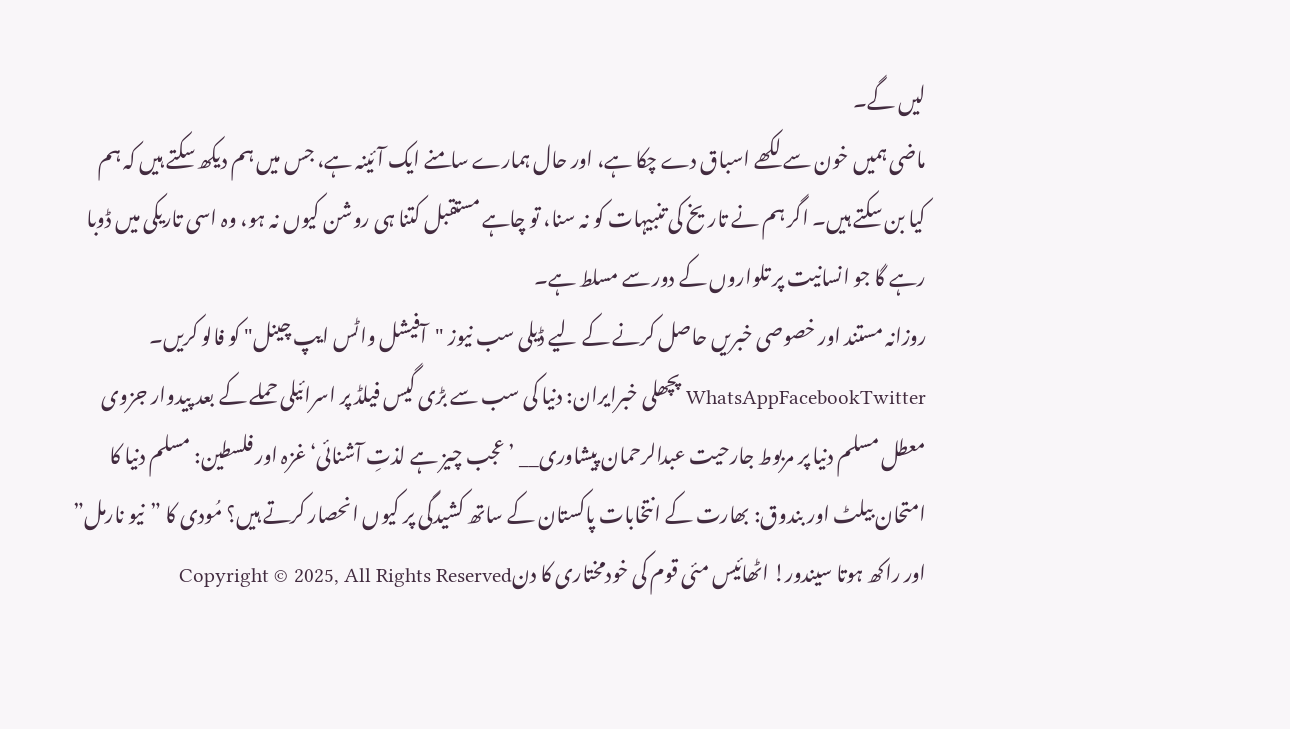لیں گے۔
ماضی ہمیں خون سے لکھے اسباق دے چکا ہے، اور حال ہمارے سامنے ایک آئینہ ہے، جس میں ہم دیکھ سکتے ہیں کہ ہم کیا بن سکتے ہیں۔ اگر ہم نے تاریخ کی تنبیہات کو نہ سنا، تو چاہے مستقبل کتنا ہی روشن کیوں نہ ہو، وہ اسی تاریکی میں ڈوبا رہے گا جو انسانیت پر تلواروں کے دور سے مسلط ہے۔
روزانہ مستند اور خصوصی خبریں حاصل کرنے کے لیے ڈیلی سب نیوز "آفیشل واٹس ایپ چینل" کو فالو کریں۔
WhatsAppFacebookTwitter پچھلی خبرایران: دنیا کی سب سے بڑی گیس فیلڈ پر اسرائیلی حملے کے بعد پیدوار جزوی معطل مسلم دنیا پر مربوط جارحیت عبدالرحمان پیشاوری__ ’عجب چیز ہے لذتِ آشنائی‘ غزہ اور فلسطین: مسلم دنیا کا امتحان بیلٹ اور بندوق: بھارت کے انتخابات پاکستان کے ساتھ کشیدگی پر کیوں انحصار کرتے ہیں؟ مُودی کا ”نیو نارمل” اور راکھ ہوتا سیندور! اٹھائیس مئی قوم کی خودمختاری کا دنCopyright © 2025, All Rights Reserved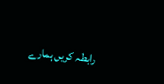رابطہ کریں ہمارے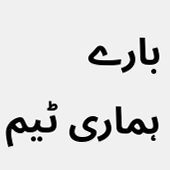بارے ہماری ٹیم